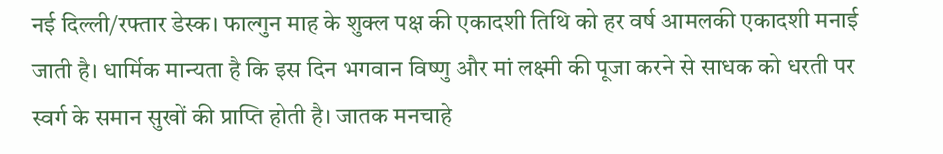नई दिल्ली/रफ्तार डेस्क। फाल्गुन माह के शुक्ल पक्ष की एकादशी तिथि को हर वर्ष आमलकी एकादशी मनाई जाती है। धार्मिक मान्यता है कि इस दिन भगवान विष्णु और मां लक्ष्मी की पूजा करने से साधक को धरती पर स्वर्ग के समान सुखों की प्राप्ति होती है। जातक मनचाहे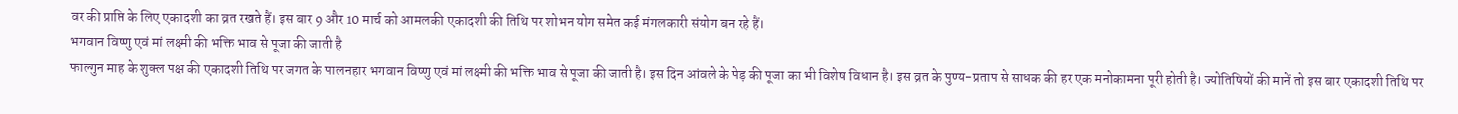वर की प्राप्ति के लिए एकादशी का व्रत रखते हैं। इस बार 9 और 10 मार्च को आमलकी एकादशी की तिथि पर शोभन योग समेत कई मंगलकारी संयोग बन रहे हैं।
भगवान विष्णु एवं मां लक्ष्मी की भक्ति भाव से पूजा की जाती है
फाल्गुन माह के शुक्ल पक्ष की एकादशी तिथि पर जगत के पालनहार भगवान विष्णु एवं मां लक्ष्मी की भक्ति भाव से पूजा की जाती है। इस दिन आंवले के पेड़ की पूजा का भी विशेष विधान है। इस व्रत के पुण्य-प्रताप से साधक की हर एक मनोकामना पूरी होती है। ज्योतिषियों की मानें तो इस बार एकादशी तिथि पर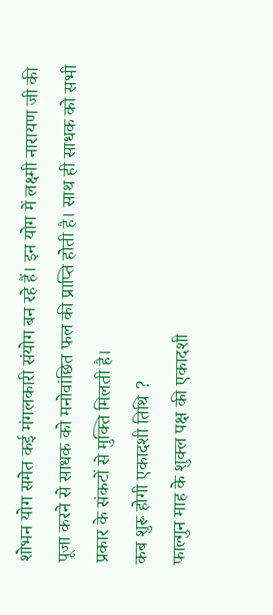शोभन योग समेत कई मंगलकारी संयोग बन रहे हैं। इन योग में लक्ष्मी नारायण जी की पूजा करने से साधक को मनोवांछित फल की प्राप्ति होती है। साथ ही साधक को सभी प्रकार के संकटों से मुक्ति मिलती है।
कब शुरू होगी एकादशी तिथि ?
फाल्गुन माह के शुक्ल पक्ष की एकादशी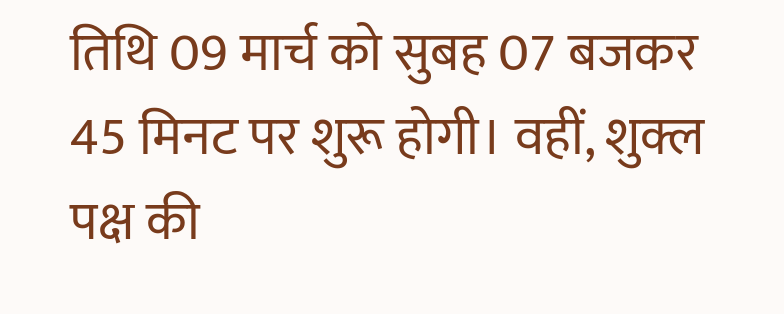तिथि 09 मार्च को सुबह 07 बजकर 45 मिनट पर शुरू होगी। वहीं, शुक्ल पक्ष की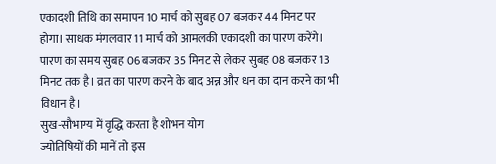एकादशी तिथि का समापन 10 मार्च को सुबह 07 बजकर 44 मिनट पर होगा। साधक मंगलवार 11 मार्च को आमलकी एकादशी का पारण करेंगे। पारण का समय सुबह 06 बजकर 35 मिनट से लेकर सुबह 08 बजकर 13 मिनट तक है। व्रत का पारण करने के बाद अन्न और धन का दान करने का भी विधान है।
सुख-सौभाग्य में वृद्धि करता है शोभन योग
ज्योतिषियों की मानें तो इस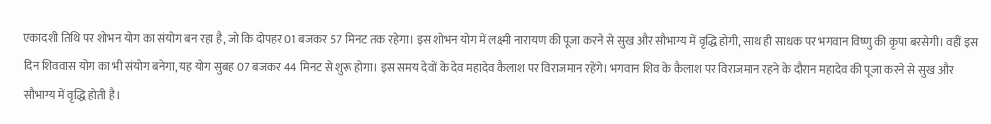एकादशी तिथि पर शोभन योग का संयोग बन रहा है, जो कि दोपहर 01 बजकर 57 मिनट तक रहेगा। इस शोभन योग में लक्ष्मी नारायण की पूजा करने से सुख और सौभाग्य में वृद्धि होगी, साथ ही साधक पर भगवान विष्णु की कृपा बरसेगी। वहीं इस दिन शिववास योग का भी संयोग बनेगा, यह योग सुबह 07 बजकर 44 मिनट से शुरू होगा। इस समय देवों के देव महादेव कैलाश पर विराजमान रहेंगे। भगवान शिव के कैलाश पर विराजमान रहने के दौरान महादेव की पूजा करने से सुख और सौभाग्य में वृद्धि होती है।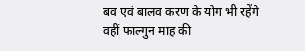बव एवं बालव करण के योग भी रहेंगे
वहीं फाल्गुन माह की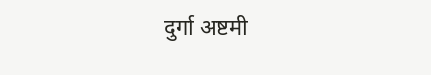दुर्गा अष्टमी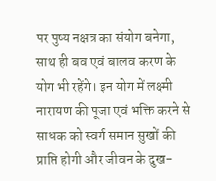पर पुष्य नक्षत्र का संयोग बनेगा, साथ ही बव एवं बालव करण के योग भी रहेंगे। इन योग में लक्ष्मी नारायण की पूजा एवं भक्ति करने से साधक को स्वर्ग समान सुखों की प्राप्ति होगी और जीवन के दुख-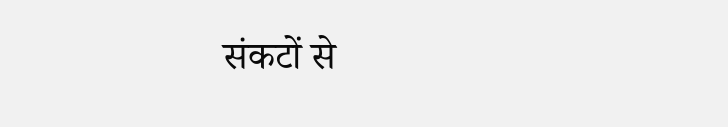संकटों से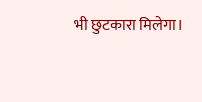भी छुटकारा मिलेगा।